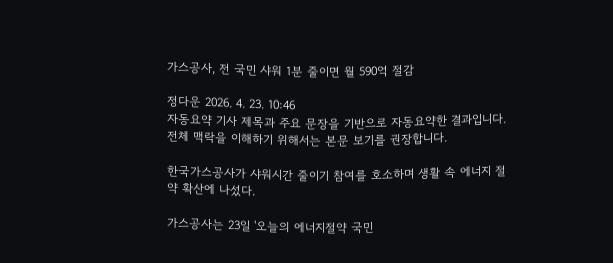가스공사, 전 국민 샤워 1분 줄이면 월 590억 절감

정다운 2026. 4. 23. 10:46
자동요약 기사 제목과 주요 문장을 기반으로 자동요약한 결과입니다.
전체 맥락을 이해하기 위해서는 본문 보기를 권장합니다.

한국가스공사가 샤워시간 줄이기 참여를 호소하며 생활 속 에너지 절약 확산에 나섰다.

가스공사는 23일 '오늘의 에너지절약 국민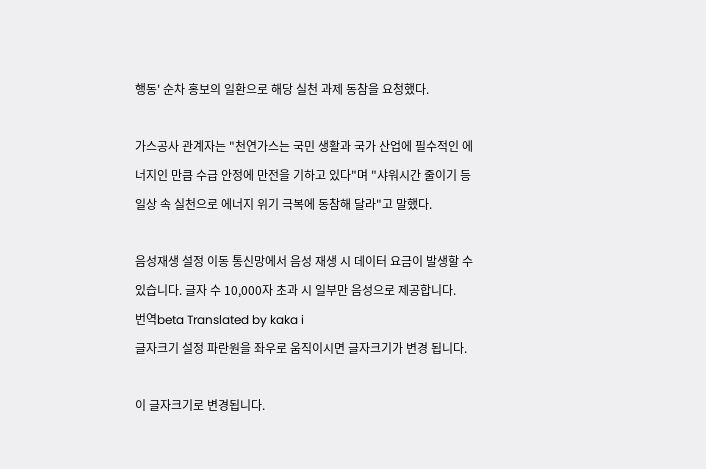행동' 순차 홍보의 일환으로 해당 실천 과제 동참을 요청했다.

가스공사 관계자는 "천연가스는 국민 생활과 국가 산업에 필수적인 에너지인 만큼 수급 안정에 만전을 기하고 있다"며 "샤워시간 줄이기 등 일상 속 실천으로 에너지 위기 극복에 동참해 달라"고 말했다.

음성재생 설정 이동 통신망에서 음성 재생 시 데이터 요금이 발생할 수 있습니다. 글자 수 10,000자 초과 시 일부만 음성으로 제공합니다.
번역beta Translated by kaka i
글자크기 설정 파란원을 좌우로 움직이시면 글자크기가 변경 됩니다.

이 글자크기로 변경됩니다.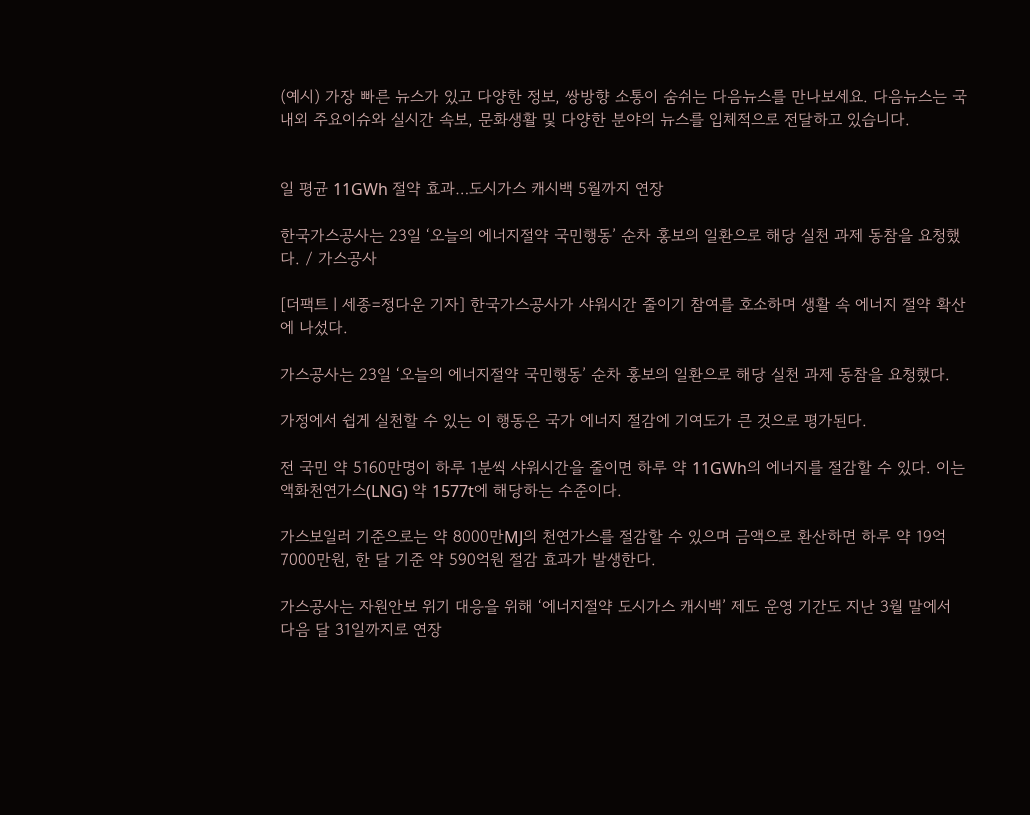(예시) 가장 빠른 뉴스가 있고 다양한 정보, 쌍방향 소통이 숨쉬는 다음뉴스를 만나보세요. 다음뉴스는 국내외 주요이슈와 실시간 속보, 문화생활 및 다양한 분야의 뉴스를 입체적으로 전달하고 있습니다.


일 평균 11GWh 절약 효과…도시가스 캐시백 5월까지 연장

한국가스공사는 23일 ‘오늘의 에너지절약 국민행동’ 순차 홍보의 일환으로 해당 실천 과제 동참을 요청했다. / 가스공사

[더팩트ㅣ세종=정다운 기자] 한국가스공사가 샤워시간 줄이기 참여를 호소하며 생활 속 에너지 절약 확산에 나섰다.

가스공사는 23일 ‘오늘의 에너지절약 국민행동’ 순차 홍보의 일환으로 해당 실천 과제 동참을 요청했다.

가정에서 쉽게 실천할 수 있는 이 행동은 국가 에너지 절감에 기여도가 큰 것으로 평가된다.

전 국민 약 5160만명이 하루 1분씩 샤워시간을 줄이면 하루 약 11GWh의 에너지를 절감할 수 있다. 이는 액화천연가스(LNG) 약 1577t에 해당하는 수준이다.

가스보일러 기준으로는 약 8000만MJ의 천연가스를 절감할 수 있으며 금액으로 환산하면 하루 약 19억7000만원, 한 달 기준 약 590억원 절감 효과가 발생한다.

가스공사는 자원안보 위기 대응을 위해 ‘에너지절약 도시가스 캐시백’ 제도 운영 기간도 지난 3월 말에서 다음 달 31일까지로 연장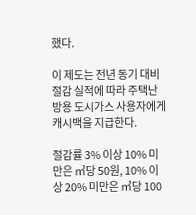했다.

이 제도는 전년 동기 대비 절감 실적에 따라 주택난방용 도시가스 사용자에게 캐시백을 지급한다.

절감률 3% 이상 10% 미만은 ㎥당 50원, 10% 이상 20% 미만은 ㎥당 100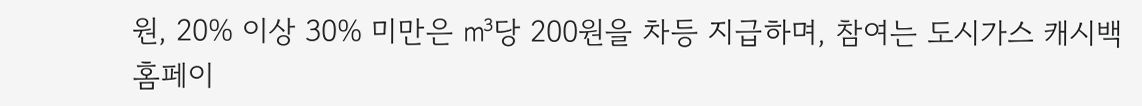원, 20% 이상 30% 미만은 ㎥당 200원을 차등 지급하며, 참여는 도시가스 캐시백 홈페이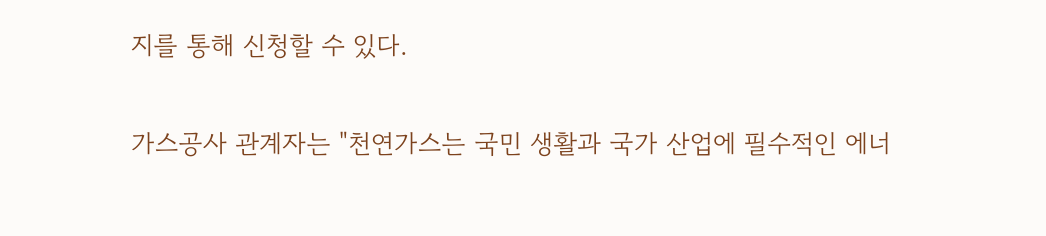지를 통해 신청할 수 있다.

가스공사 관계자는 "천연가스는 국민 생활과 국가 산업에 필수적인 에너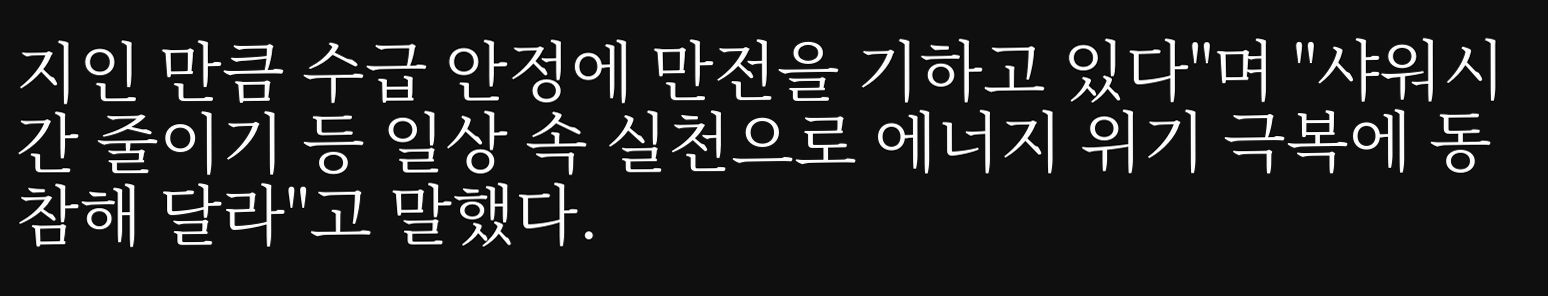지인 만큼 수급 안정에 만전을 기하고 있다"며 "샤워시간 줄이기 등 일상 속 실천으로 에너지 위기 극복에 동참해 달라"고 말했다.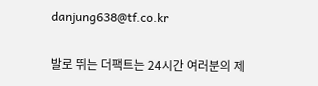danjung638@tf.co.kr

발로 뛰는 더팩트는 24시간 여러분의 제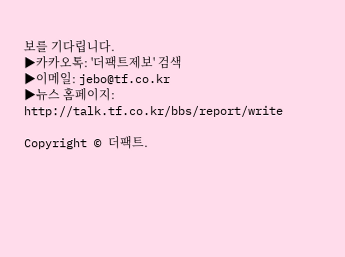보를 기다립니다.
▶카카오톡: '더팩트제보' 검색
▶이메일: jebo@tf.co.kr
▶뉴스 홈페이지: http://talk.tf.co.kr/bbs/report/write

Copyright © 더팩트.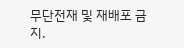무단전재 및 재배포 금지.